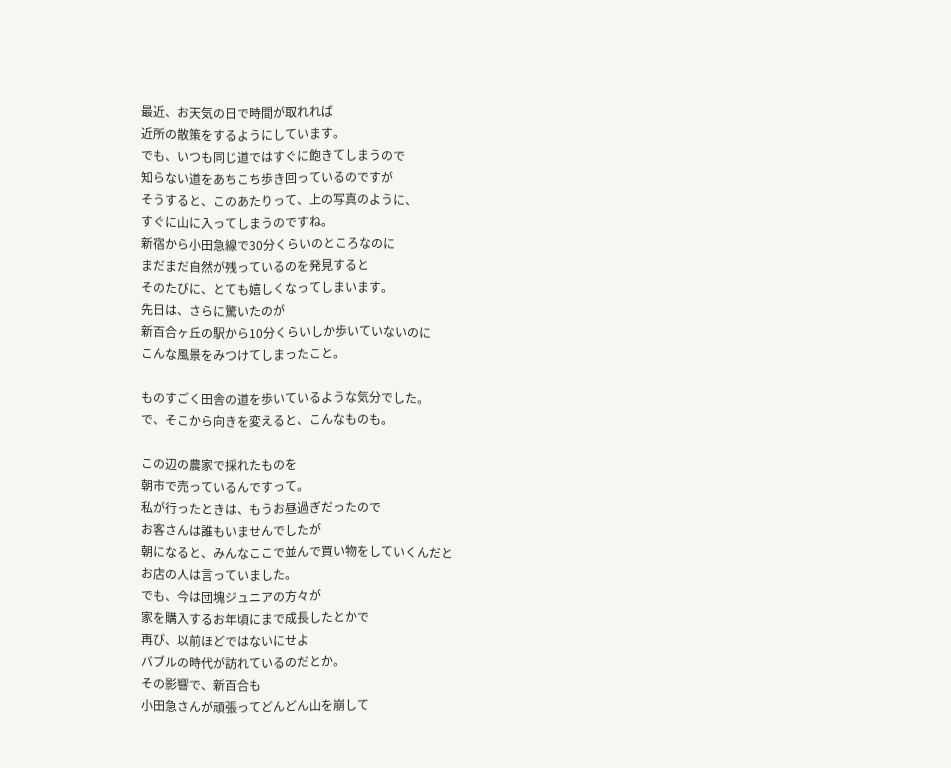最近、お天気の日で時間が取れれば
近所の散策をするようにしています。
でも、いつも同じ道ではすぐに飽きてしまうので
知らない道をあちこち歩き回っているのですが
そうすると、このあたりって、上の写真のように、
すぐに山に入ってしまうのですね。
新宿から小田急線で30分くらいのところなのに
まだまだ自然が残っているのを発見すると
そのたびに、とても嬉しくなってしまいます。
先日は、さらに驚いたのが
新百合ヶ丘の駅から10分くらいしか歩いていないのに
こんな風景をみつけてしまったこと。

ものすごく田舎の道を歩いているような気分でした。
で、そこから向きを変えると、こんなものも。

この辺の農家で採れたものを
朝市で売っているんですって。
私が行ったときは、もうお昼過ぎだったので
お客さんは誰もいませんでしたが
朝になると、みんなここで並んで買い物をしていくんだと
お店の人は言っていました。
でも、今は団塊ジュニアの方々が
家を購入するお年頃にまで成長したとかで
再び、以前ほどではないにせよ
バブルの時代が訪れているのだとか。
その影響で、新百合も
小田急さんが頑張ってどんどん山を崩して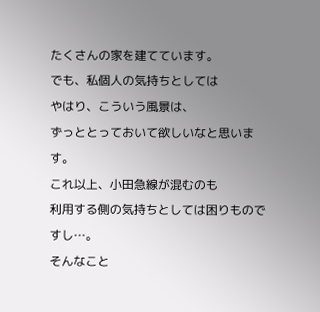たくさんの家を建てています。
でも、私個人の気持ちとしては
やはり、こういう風景は、
ずっととっておいて欲しいなと思います。
これ以上、小田急線が混むのも
利用する側の気持ちとしては困りものですし…。
そんなこと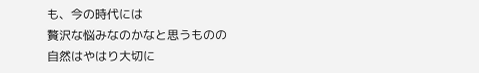も、今の時代には
贅沢な悩みなのかなと思うものの
自然はやはり大切に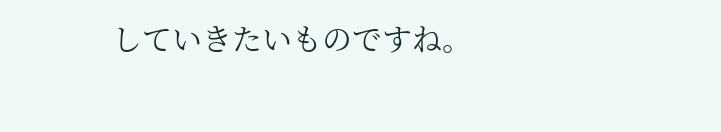していきたいものですね。